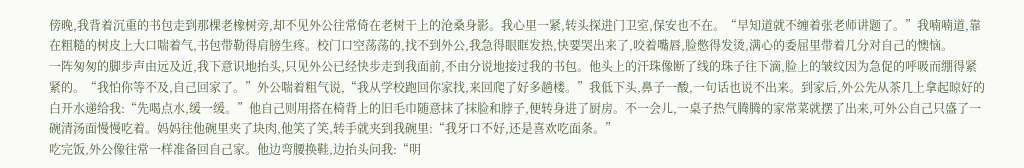傍晚,我背着沉重的书包走到那棵老橡树旁,却不见外公往常倚在老树干上的沧桑身影。我心里一紧,转头探进门卫室,保安也不在。“早知道就不缠着张老师讲题了。”我喃喃道,靠在粗糙的树皮上大口喘着气,书包带勒得肩膀生疼。校门口空荡荡的,找不到外公,我急得眼眶发热,快要哭出来了,咬着嘴唇,脸憋得发烫,满心的委屈里带着几分对自己的懊恼。
一阵匆匆的脚步声由远及近,我下意识地抬头,只见外公已经快步走到我面前,不由分说地接过我的书包。他头上的汗珠像断了线的珠子往下滴,脸上的皱纹因为急促的呼吸而绷得紧紧的。“我怕你等不及,自己回家了。”外公喘着粗气说,“我从学校跑回你家找,来回爬了好多趟楼。”我低下头,鼻子一酸,一句话也说不出来。到家后,外公先从茶几上拿起晾好的白开水递给我:“先喝点水,缓一缓。”他自己则用搭在椅背上的旧毛巾随意抹了抹脸和脖子,便转身进了厨房。不一会儿,一桌子热气腾腾的家常菜就摆了出来,可外公自己只盛了一碗清汤面慢慢吃着。妈妈往他碗里夹了块肉,他笑了笑,转手就夹到我碗里:“我牙口不好,还是喜欢吃面条。”
吃完饭,外公像往常一样准备回自己家。他边弯腰换鞋,边抬头问我:“明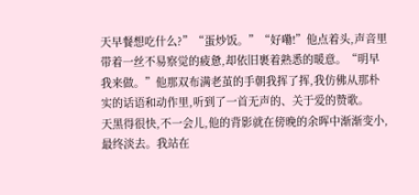天早餐想吃什么?”“蛋炒饭。”“好嘞!”他点着头,声音里带着一丝不易察觉的疲惫,却依旧裹着熟悉的暖意。“明早我来做。”他那双布满老茧的手朝我挥了挥,我仿佛从那朴实的话语和动作里,听到了一首无声的、关于爱的赞歌。
天黑得很快,不一会儿,他的背影就在傍晚的余晖中渐渐变小,最终淡去。我站在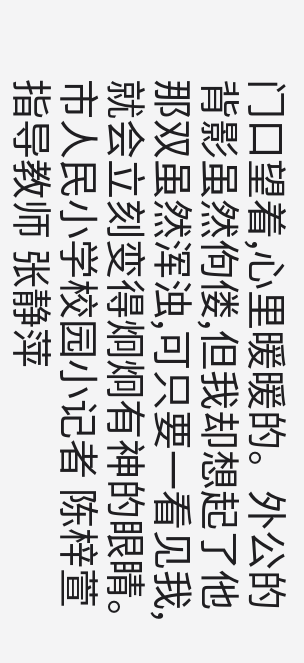门口望着,心里暖暖的。外公的背影虽然佝偻,但我却想起了他那双虽然浑浊,可只要一看见我,就会立刻变得炯炯有神的眼睛。
市人民小学校园小记者 陈梓萱
指导教师 张静萍